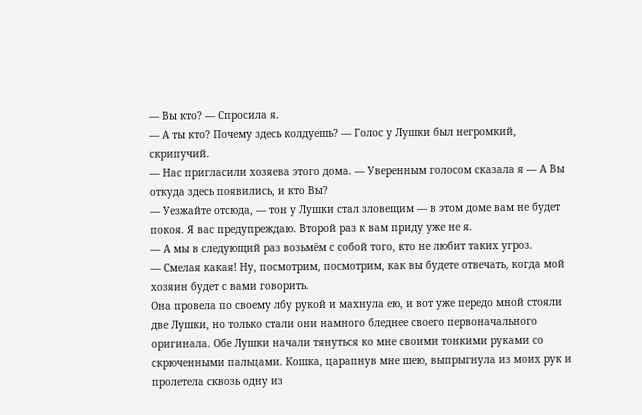— Вы кто? — Спросила я.
— А ты кто? Почему здесь колдуешь? — Голос у Лушки был негромкий, скрипучий.
— Нас пригласили хозяева этого дома. — Уверенным голосом сказала я — А Вы откуда здесь появились, и кто Вы?
— Уезжайте отсюда, — тон у Лушки стал зловещим — в этом доме вам не будет покоя. Я вас предупреждаю. Второй раз к вам приду уже не я.
— А мы в следующий раз возьмём с собой того, кто не любит таких угроз.
— Смелая какая! Ну, посмотрим, посмотрим, как вы будете отвечать, когда мой хозяин будет с вами говорить.
Она провела по своему лбу рукой и махнула ею, и вот уже передо мной стояли две Лушки, но только стали они намного бледнее своего первоначального оригинала. Обе Лушки начали тянуться ко мне своими тонкими руками со скрюченными пальцами. Кошка, царапнув мне шею, выпрыгнула из моих рук и пролетела сквозь одну из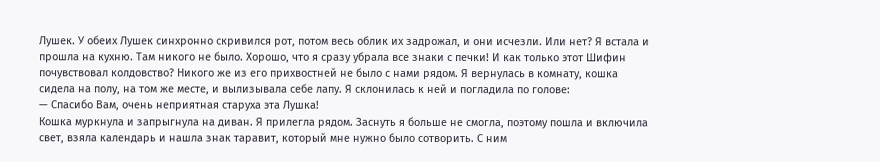Лушек. У обеих Лушек синхронно скривился рот, потом весь облик их задрожал, и они исчезли. Или нет? Я встала и прошла на кухню. Там никого не было. Хорошо, что я сразу убрала все знаки с печки! И как только этот Шифин почувствовал колдовство? Никого же из его прихвостней не было с нами рядом. Я вернулась в комнату, кошка сидела на полу, на том же месте, и вылизывала себе лапу. Я склонилась к ней и погладила по голове:
— Спасибо Вам, очень неприятная старуха эта Лушка!
Кошка муркнула и запрыгнула на диван. Я прилегла рядом. Заснуть я больше не смогла, поэтому пошла и включила свет, взяла календарь и нашла знак таравит, который мне нужно было сотворить. С ним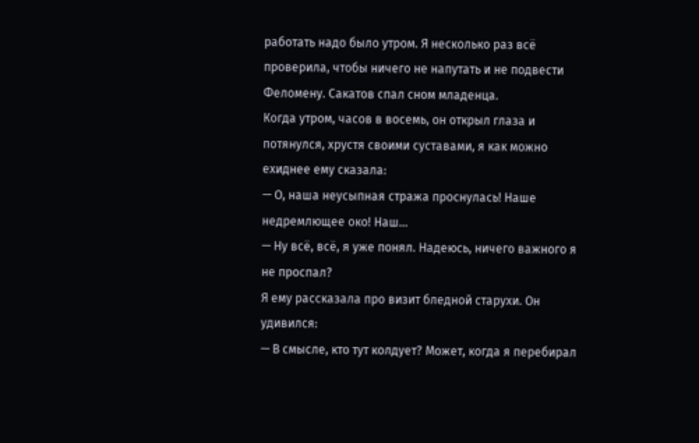работать надо было утром. Я несколько раз всё проверила, чтобы ничего не напутать и не подвести Феломену. Сакатов спал сном младенца.
Когда утром, часов в восемь, он открыл глаза и потянулся, хрустя своими суставами, я как можно ехиднее ему сказала:
— О, наша неусыпная стража проснулась! Наше недремлющее око! Наш…
— Ну всё, всё, я уже понял. Надеюсь, ничего важного я не проспал?
Я ему рассказала про визит бледной старухи. Он удивился:
— В смысле, кто тут колдует? Может, когда я перебирал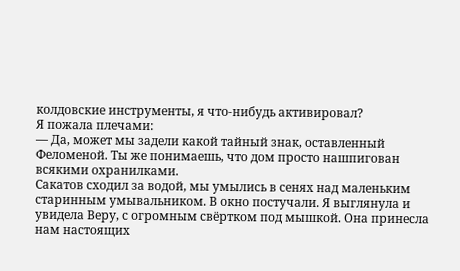колдовские инструменты, я что-нибудь активировал?
Я пожала плечами:
— Да, может мы задели какой тайный знак, оставленный Феломеной. Ты же понимаешь, что дом просто нашпигован всякими охранилками.
Сакатов сходил за водой, мы умылись в сенях над маленьким старинным умывальником. В окно постучали. Я выглянула и увидела Веру, с огромным свёртком под мышкой. Она принесла нам настоящих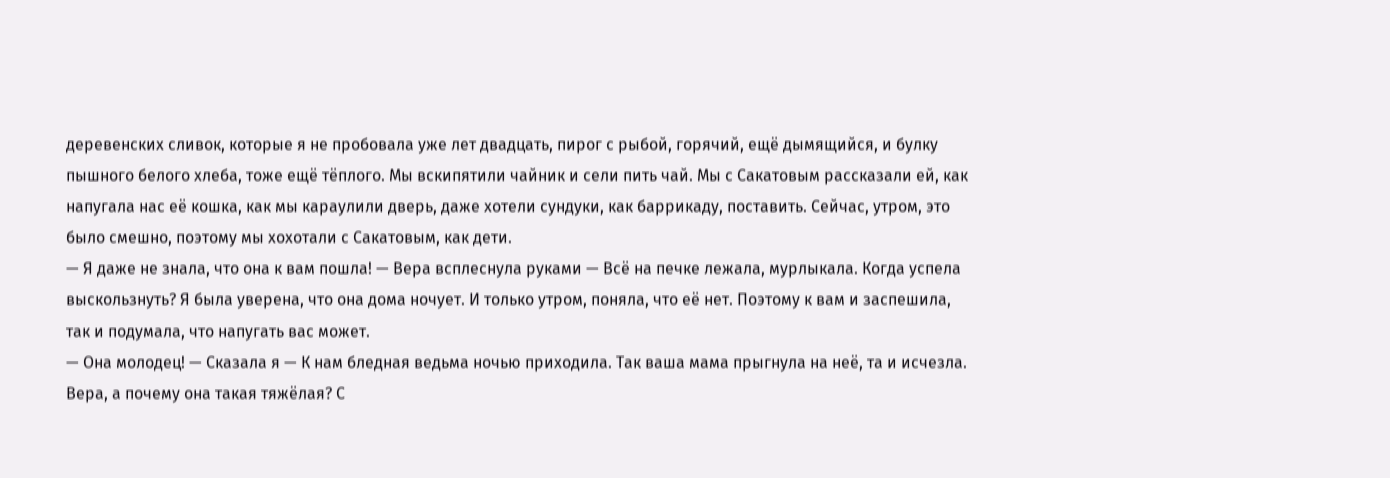деревенских сливок, которые я не пробовала уже лет двадцать, пирог с рыбой, горячий, ещё дымящийся, и булку пышного белого хлеба, тоже ещё тёплого. Мы вскипятили чайник и сели пить чай. Мы с Сакатовым рассказали ей, как напугала нас её кошка, как мы караулили дверь, даже хотели сундуки, как баррикаду, поставить. Сейчас, утром, это было смешно, поэтому мы хохотали с Сакатовым, как дети.
— Я даже не знала, что она к вам пошла! — Вера всплеснула руками — Всё на печке лежала, мурлыкала. Когда успела выскользнуть? Я была уверена, что она дома ночует. И только утром, поняла, что её нет. Поэтому к вам и заспешила, так и подумала, что напугать вас может.
— Она молодец! — Сказала я — К нам бледная ведьма ночью приходила. Так ваша мама прыгнула на неё, та и исчезла. Вера, а почему она такая тяжёлая? С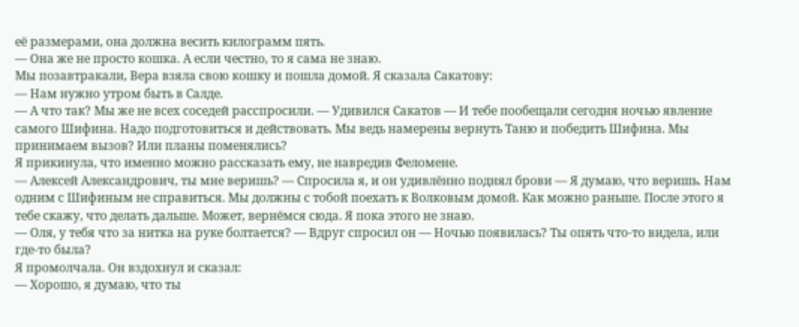её размерами, она должна весить килограмм пять.
— Она же не просто кошка. А если честно, то я сама не знаю.
Мы позавтракали, Вера взяла свою кошку и пошла домой. Я сказала Сакатову:
— Нам нужно утром быть в Салде.
— А что так? Мы же не всех соседей расспросили. — Удивился Сакатов — И тебе пообещали сегодня ночью явление самого Шифина. Надо подготовиться и действовать. Мы ведь намерены вернуть Таню и победить Шифина. Мы принимаем вызов? Или планы поменялись?
Я прикинула, что именно можно рассказать ему, не навредив Феломене.
— Алексей Александрович, ты мне веришь? — Спросила я, и он удивлённо поднял брови — Я думаю, что веришь. Нам одним с Шифиным не справиться. Мы должны с тобой поехать к Волковым домой. Как можно раньше. После этого я тебе скажу, что делать дальше. Может, вернёмся сюда. Я пока этого не знаю.
— Оля, у тебя что за нитка на руке болтается? — Вдруг спросил он — Ночью появилась? Ты опять что-то видела, или где-то была?
Я промолчала. Он вздохнул и сказал:
— Хорошо, я думаю, что ты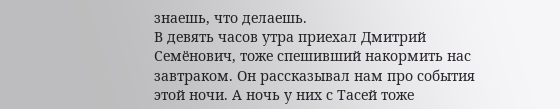знаешь, что делаешь.
В девять часов утра приехал Дмитрий Семёнович, тоже спешивший накормить нас завтраком. Он рассказывал нам про события этой ночи. А ночь у них с Тасей тоже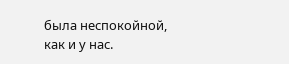была неспокойной, как и у нас.